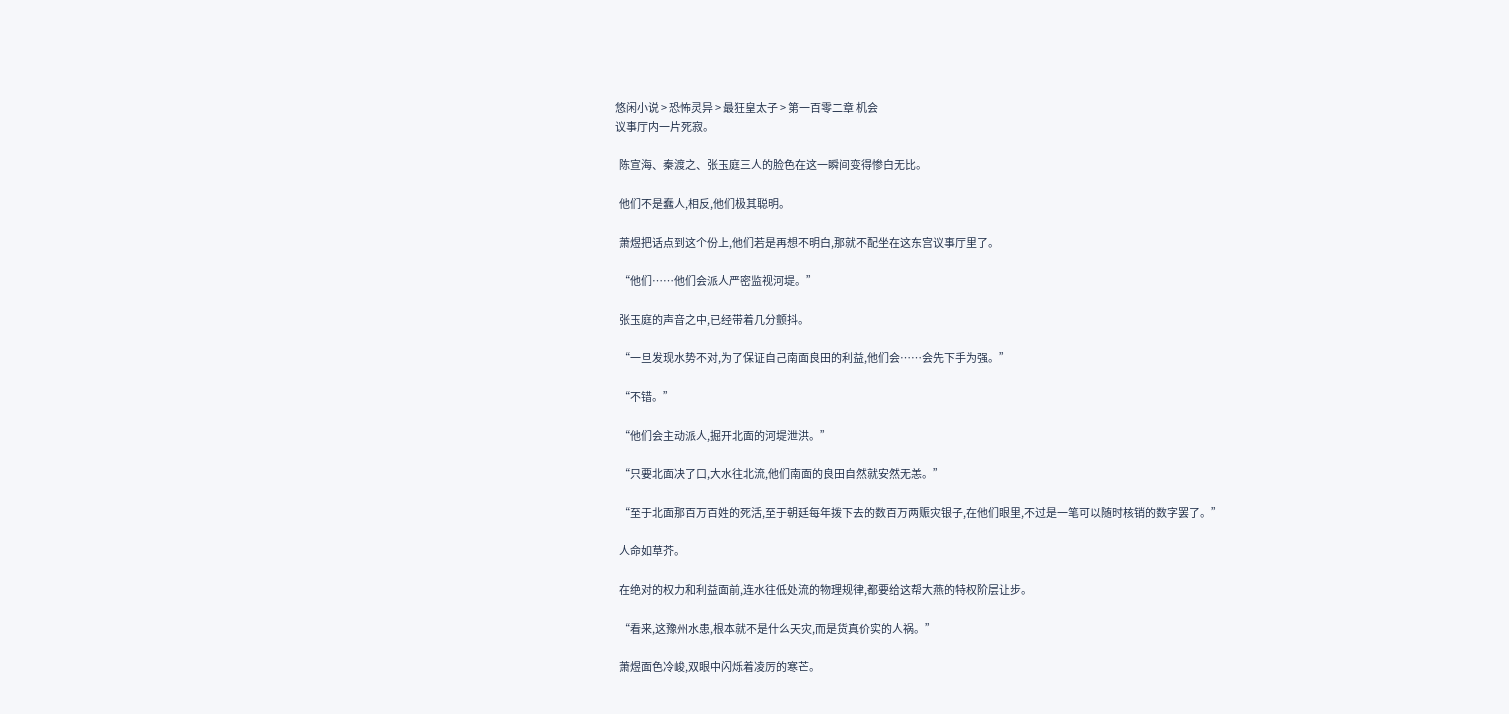悠闲小说 > 恐怖灵异 > 最狂皇太子 > 第一百零二章 机会
议事厅内一片死寂。

  陈宣海、秦渡之、张玉庭三人的脸色在这一瞬间变得惨白无比。

  他们不是蠢人,相反,他们极其聪明。

  萧煜把话点到这个份上,他们若是再想不明白,那就不配坐在这东宫议事厅里了。

  “他们……他们会派人严密监视河堤。”

  张玉庭的声音之中,已经带着几分颤抖。

  “一旦发现水势不对,为了保证自己南面良田的利益,他们会……会先下手为强。”

  “不错。”

  “他们会主动派人,掘开北面的河堤泄洪。”

  “只要北面决了口,大水往北流,他们南面的良田自然就安然无恙。”

  “至于北面那百万百姓的死活,至于朝廷每年拨下去的数百万两赈灾银子,在他们眼里,不过是一笔可以随时核销的数字罢了。”

  人命如草芥。

  在绝对的权力和利益面前,连水往低处流的物理规律,都要给这帮大燕的特权阶层让步。

  “看来,这豫州水患,根本就不是什么天灾,而是货真价实的人祸。”

  萧煜面色冷峻,双眼中闪烁着凌厉的寒芒。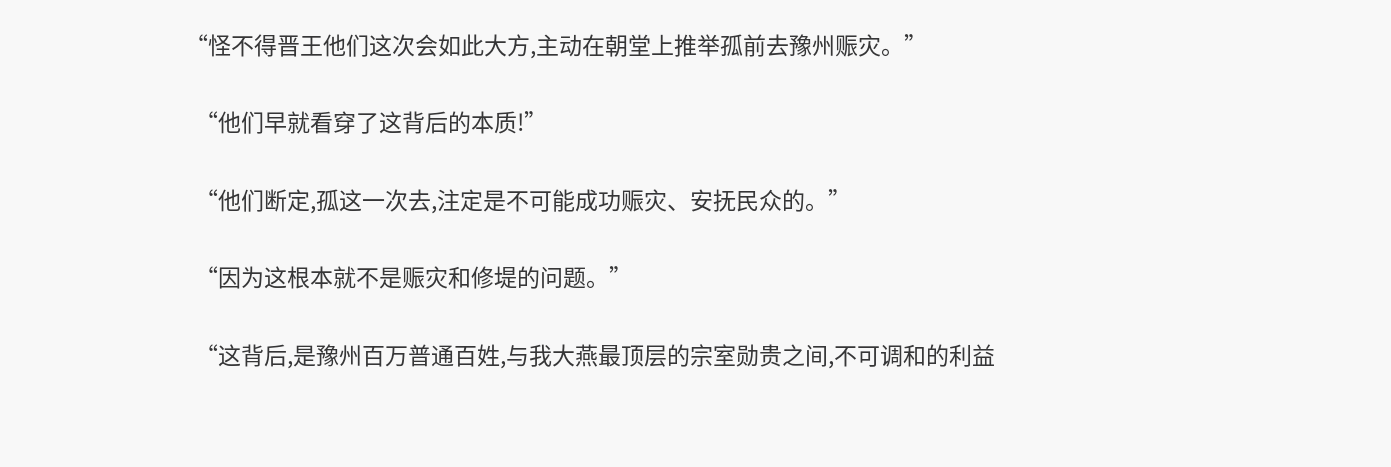“怪不得晋王他们这次会如此大方,主动在朝堂上推举孤前去豫州赈灾。”

  “他们早就看穿了这背后的本质!”

  “他们断定,孤这一次去,注定是不可能成功赈灾、安抚民众的。”

  “因为这根本就不是赈灾和修堤的问题。”

  “这背后,是豫州百万普通百姓,与我大燕最顶层的宗室勋贵之间,不可调和的利益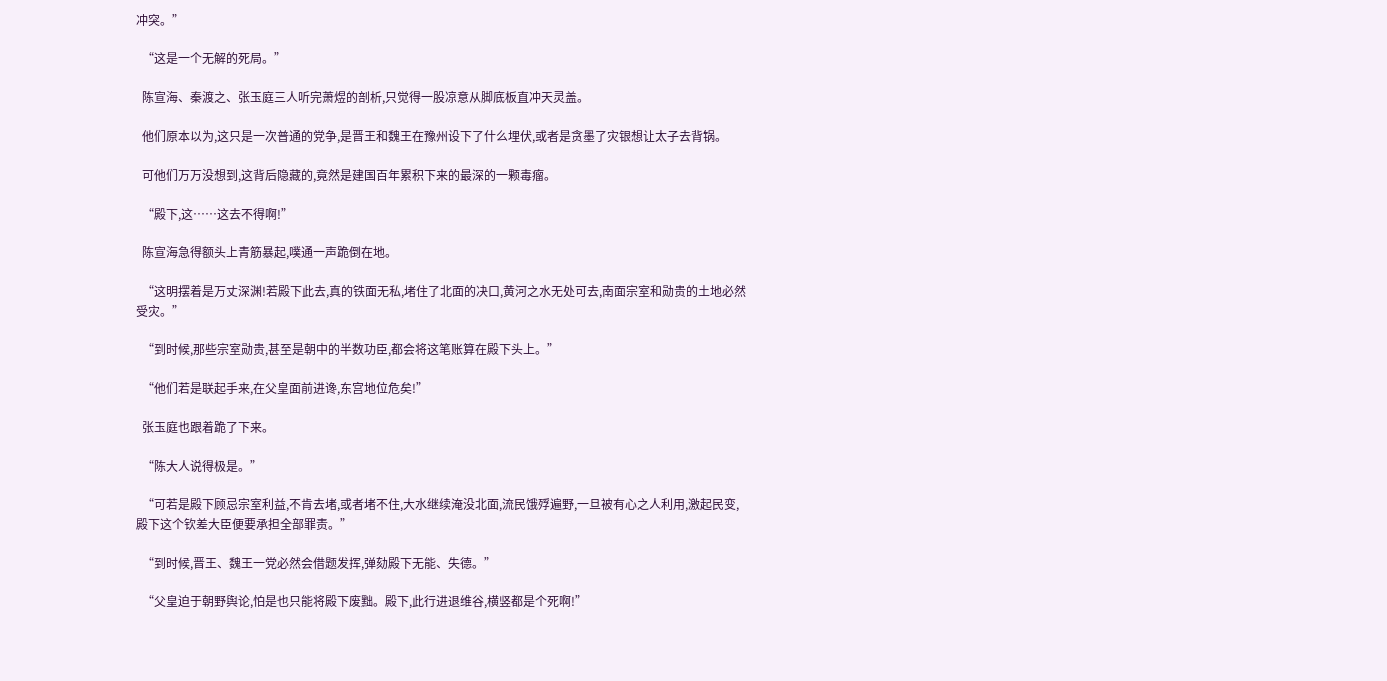冲突。”

  “这是一个无解的死局。”

  陈宣海、秦渡之、张玉庭三人听完萧煜的剖析,只觉得一股凉意从脚底板直冲天灵盖。

  他们原本以为,这只是一次普通的党争,是晋王和魏王在豫州设下了什么埋伏,或者是贪墨了灾银想让太子去背锅。

  可他们万万没想到,这背后隐藏的,竟然是建国百年累积下来的最深的一颗毒瘤。

  “殿下,这……这去不得啊!”

  陈宣海急得额头上青筋暴起,噗通一声跪倒在地。

  “这明摆着是万丈深渊!若殿下此去,真的铁面无私,堵住了北面的决口,黄河之水无处可去,南面宗室和勋贵的土地必然受灾。”

  “到时候,那些宗室勋贵,甚至是朝中的半数功臣,都会将这笔账算在殿下头上。”

  “他们若是联起手来,在父皇面前进谗,东宫地位危矣!”

  张玉庭也跟着跪了下来。

  “陈大人说得极是。”

  “可若是殿下顾忌宗室利益,不肯去堵,或者堵不住,大水继续淹没北面,流民饿殍遍野,一旦被有心之人利用,激起民变,殿下这个钦差大臣便要承担全部罪责。”

  “到时候,晋王、魏王一党必然会借题发挥,弹劾殿下无能、失德。”

  “父皇迫于朝野舆论,怕是也只能将殿下废黜。殿下,此行进退维谷,横竖都是个死啊!”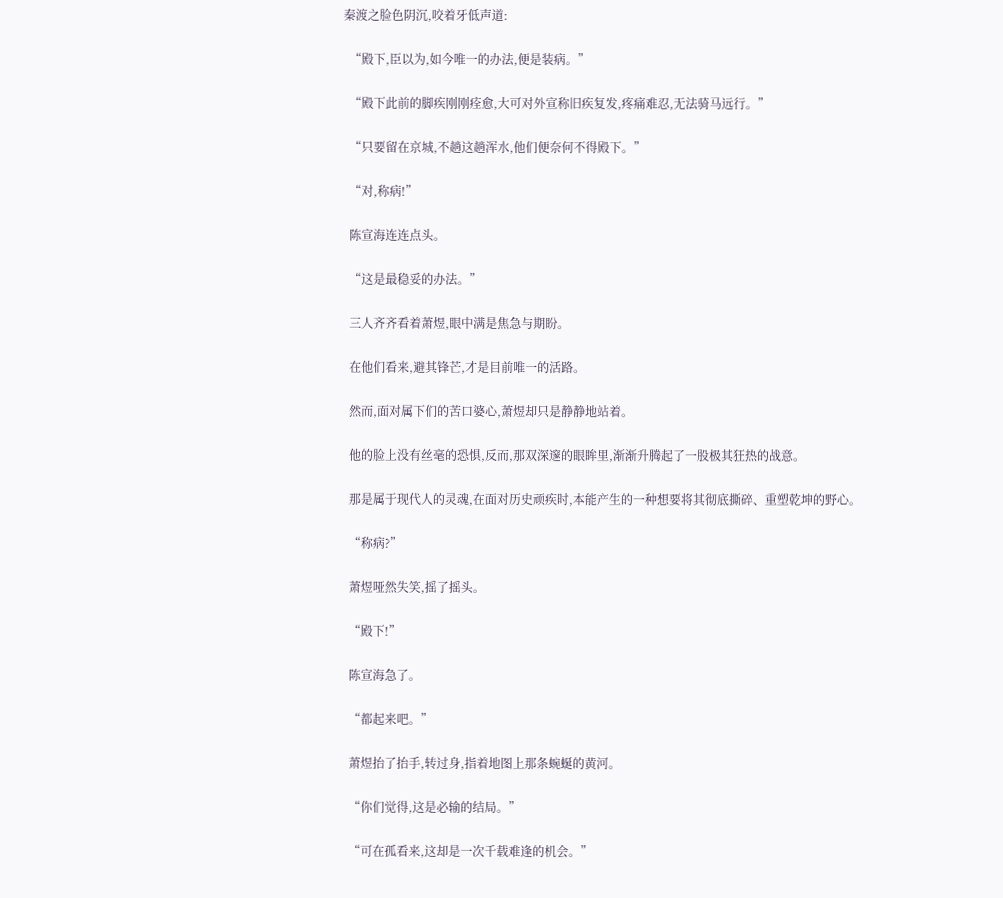秦渡之脸色阴沉,咬着牙低声道:

  “殿下,臣以为,如今唯一的办法,便是装病。”

  “殿下此前的脚疾刚刚痊愈,大可对外宣称旧疾复发,疼痛难忍,无法骑马远行。”

  “只要留在京城,不趟这趟浑水,他们便奈何不得殿下。”

  “对,称病!”

  陈宣海连连点头。

  “这是最稳妥的办法。”

  三人齐齐看着萧煜,眼中满是焦急与期盼。

  在他们看来,避其锋芒,才是目前唯一的活路。

  然而,面对属下们的苦口婆心,萧煜却只是静静地站着。

  他的脸上没有丝毫的恐惧,反而,那双深邃的眼眸里,渐渐升腾起了一股极其狂热的战意。

  那是属于现代人的灵魂,在面对历史顽疾时,本能产生的一种想要将其彻底撕碎、重塑乾坤的野心。

  “称病?”

  萧煜哑然失笑,摇了摇头。

  “殿下!”

  陈宣海急了。

  “都起来吧。”

  萧煜抬了抬手,转过身,指着地图上那条蜿蜒的黄河。

  “你们觉得,这是必输的结局。”

  “可在孤看来,这却是一次千载难逢的机会。”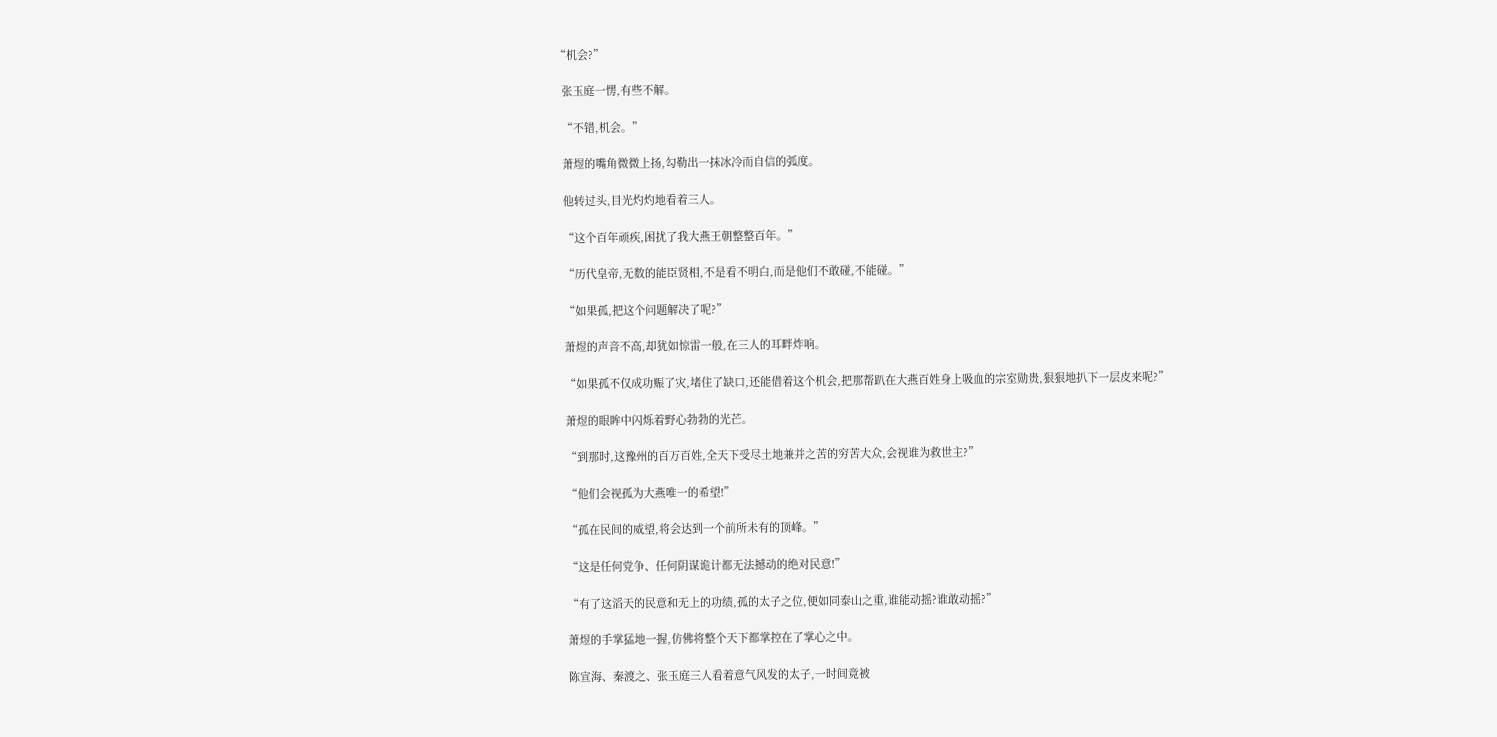“机会?”

  张玉庭一愣,有些不解。

  “不错,机会。”

  萧煜的嘴角微微上扬,勾勒出一抹冰冷而自信的弧度。

  他转过头,目光灼灼地看着三人。

  “这个百年顽疾,困扰了我大燕王朝整整百年。”

  “历代皇帝,无数的能臣贤相,不是看不明白,而是他们不敢碰,不能碰。”

  “如果孤,把这个问题解决了呢?”

  萧煜的声音不高,却犹如惊雷一般,在三人的耳畔炸响。

  “如果孤不仅成功赈了灾,堵住了缺口,还能借着这个机会,把那帮趴在大燕百姓身上吸血的宗室勋贵,狠狠地扒下一层皮来呢?”

  萧煜的眼眸中闪烁着野心勃勃的光芒。

  “到那时,这豫州的百万百姓,全天下受尽土地兼并之苦的穷苦大众,会视谁为救世主?”

  “他们会视孤为大燕唯一的希望!”

  “孤在民间的威望,将会达到一个前所未有的顶峰。”

  “这是任何党争、任何阴谋诡计都无法撼动的绝对民意!”

  “有了这滔天的民意和无上的功绩,孤的太子之位,便如同泰山之重,谁能动摇?谁敢动摇?”

  萧煜的手掌猛地一握,仿佛将整个天下都掌控在了掌心之中。

  陈宣海、秦渡之、张玉庭三人看着意气风发的太子,一时间竟被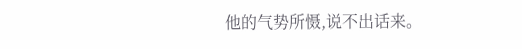他的气势所慑,说不出话来。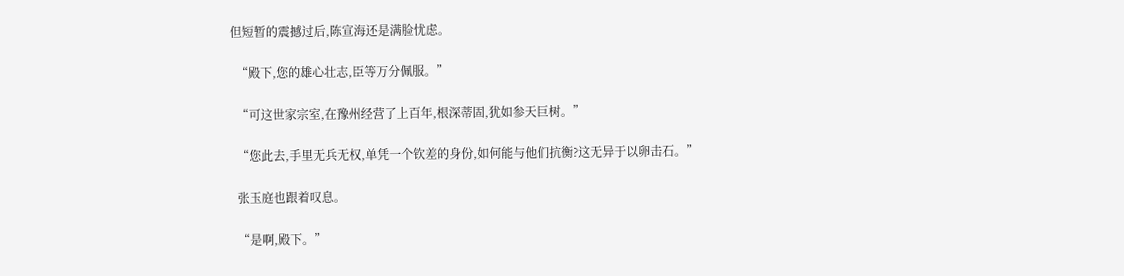但短暂的震撼过后,陈宣海还是满脸忧虑。

  “殿下,您的雄心壮志,臣等万分佩服。”

  “可这世家宗室,在豫州经营了上百年,根深蒂固,犹如参天巨树。”

  “您此去,手里无兵无权,单凭一个钦差的身份,如何能与他们抗衡?这无异于以卵击石。”

  张玉庭也跟着叹息。

  “是啊,殿下。”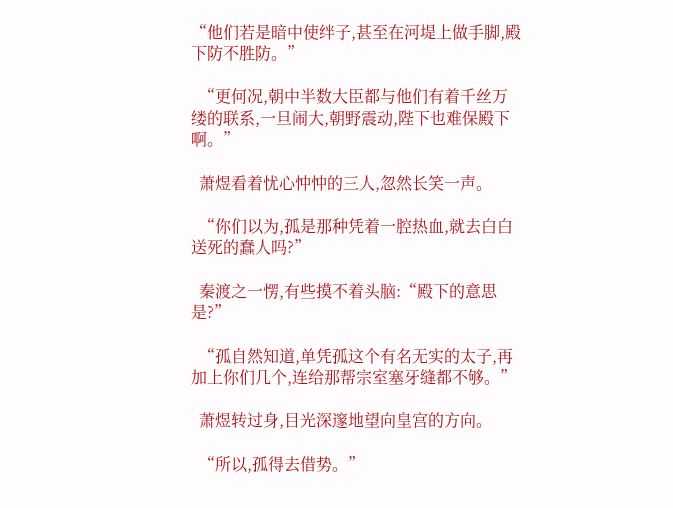“他们若是暗中使绊子,甚至在河堤上做手脚,殿下防不胜防。”

  “更何况,朝中半数大臣都与他们有着千丝万缕的联系,一旦闹大,朝野震动,陛下也难保殿下啊。”

  萧煜看着忧心忡忡的三人,忽然长笑一声。

  “你们以为,孤是那种凭着一腔热血,就去白白送死的蠢人吗?”

  秦渡之一愣,有些摸不着头脑:“殿下的意思是?”

  “孤自然知道,单凭孤这个有名无实的太子,再加上你们几个,连给那帮宗室塞牙缝都不够。”

  萧煜转过身,目光深邃地望向皇宫的方向。

  “所以,孤得去借势。”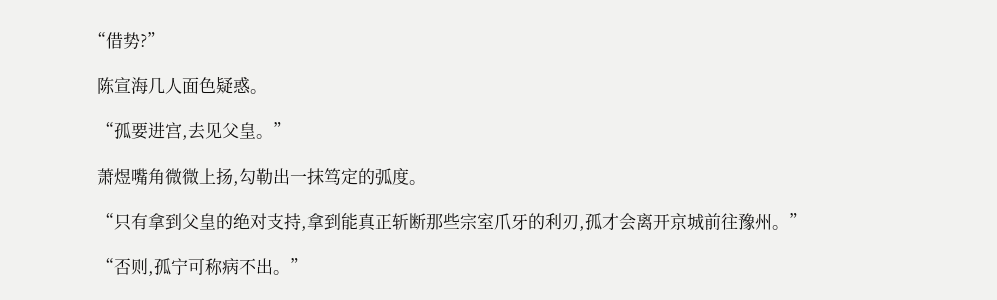“借势?”

  陈宣海几人面色疑惑。

  “孤要进宫,去见父皇。”

  萧煜嘴角微微上扬,勾勒出一抹笃定的弧度。

  “只有拿到父皇的绝对支持,拿到能真正斩断那些宗室爪牙的利刃,孤才会离开京城前往豫州。”

  “否则,孤宁可称病不出。”